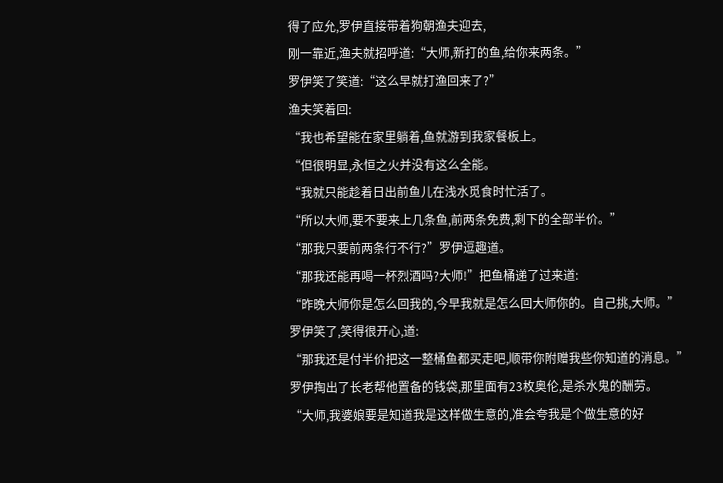得了应允,罗伊直接带着狗朝渔夫迎去,
刚一靠近,渔夫就招呼道:“大师,新打的鱼,给你来两条。”
罗伊笑了笑道:“这么早就打渔回来了?”
渔夫笑着回:
“我也希望能在家里躺着,鱼就游到我家餐板上。
“但很明显,永恒之火并没有这么全能。
“我就只能趁着日出前鱼儿在浅水觅食时忙活了。
“所以大师,要不要来上几条鱼,前两条免费,剩下的全部半价。”
“那我只要前两条行不行?”罗伊逗趣道。
“那我还能再喝一杯烈酒吗?大师!”把鱼桶递了过来道:
“昨晚大师你是怎么回我的,今早我就是怎么回大师你的。自己挑,大师。”
罗伊笑了,笑得很开心,道:
“那我还是付半价把这一整桶鱼都买走吧,顺带你附赠我些你知道的消息。”
罗伊掏出了长老帮他置备的钱袋,那里面有23枚奥伦,是杀水鬼的酬劳。
“大师,我婆娘要是知道我是这样做生意的,准会夸我是个做生意的好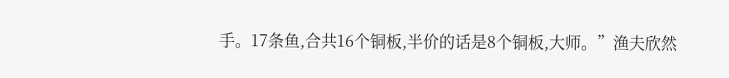手。17条鱼,合共16个铜板,半价的话是8个铜板,大师。”渔夫欣然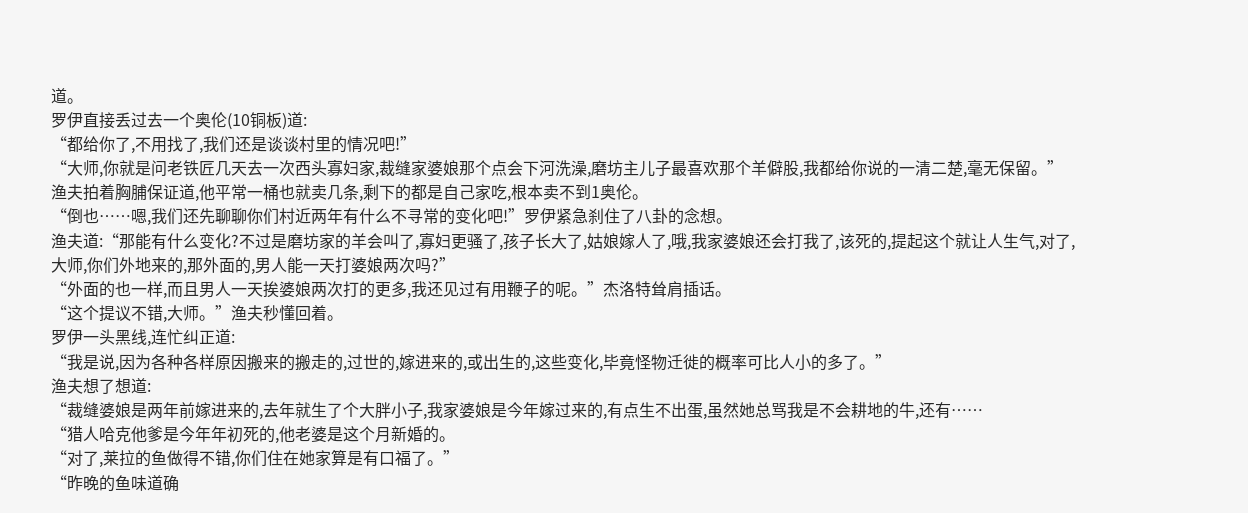道。
罗伊直接丢过去一个奥伦(10铜板)道:
“都给你了,不用找了,我们还是谈谈村里的情况吧!”
“大师,你就是问老铁匠几天去一次西头寡妇家,裁缝家婆娘那个点会下河洗澡,磨坊主儿子最喜欢那个羊僻股,我都给你说的一清二楚,毫无保留。”
渔夫拍着胸脯保证道,他平常一桶也就卖几条,剩下的都是自己家吃,根本卖不到1奥伦。
“倒也……嗯,我们还先聊聊你们村近两年有什么不寻常的变化吧!”罗伊紧急刹住了八卦的念想。
渔夫道:“那能有什么变化?不过是磨坊家的羊会叫了,寡妇更骚了,孩子长大了,姑娘嫁人了,哦,我家婆娘还会打我了,该死的,提起这个就让人生气,对了,大师,你们外地来的,那外面的,男人能一天打婆娘两次吗?”
“外面的也一样,而且男人一天挨婆娘两次打的更多,我还见过有用鞭子的呢。”杰洛特耸肩插话。
“这个提议不错,大师。”渔夫秒懂回着。
罗伊一头黑线,连忙纠正道:
“我是说,因为各种各样原因搬来的搬走的,过世的,嫁进来的,或出生的,这些变化,毕竟怪物迁徙的概率可比人小的多了。”
渔夫想了想道:
“裁缝婆娘是两年前嫁进来的,去年就生了个大胖小子,我家婆娘是今年嫁过来的,有点生不出蛋,虽然她总骂我是不会耕地的牛,还有……
“猎人哈克他爹是今年年初死的,他老婆是这个月新婚的。
“对了,莱拉的鱼做得不错,你们住在她家算是有口福了。”
“昨晚的鱼味道确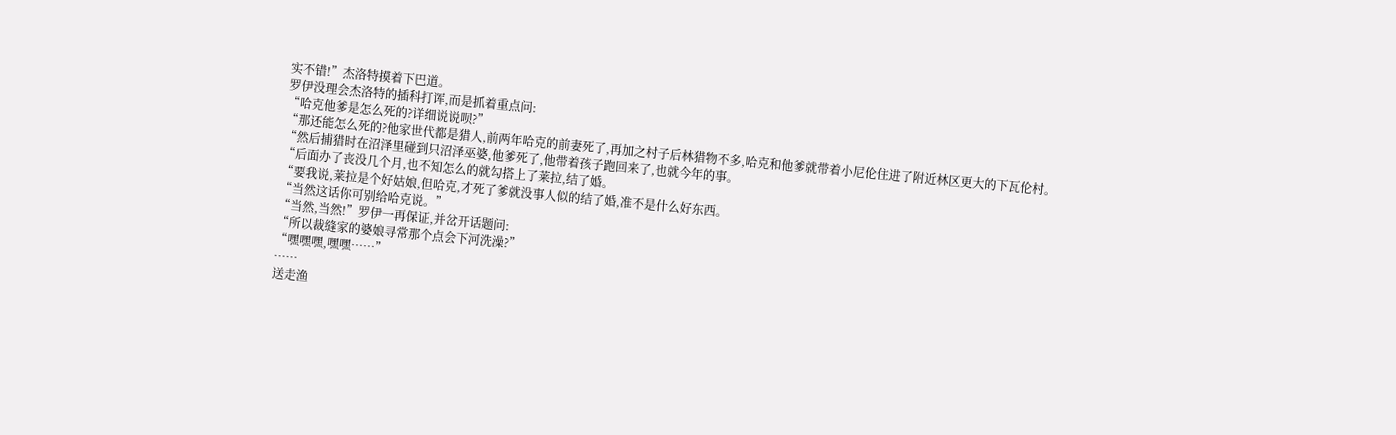实不错!”杰洛特摸着下巴道。
罗伊没理会杰洛特的插科打诨,而是抓着重点问:
“哈克他爹是怎么死的?详细说说呗?”
“那还能怎么死的?他家世代都是猎人,前两年哈克的前妻死了,再加之村子后林猎物不多,哈克和他爹就带着小尼伦住进了附近林区更大的下瓦伦村。
“然后捕猎时在沼泽里碰到只沼泽巫婆,他爹死了,他带着孩子跑回来了,也就今年的事。
“后面办了丧没几个月,也不知怎么的就勾搭上了莱拉,结了婚。
“要我说,莱拉是个好姑娘,但哈克,才死了爹就没事人似的结了婚,准不是什么好东西。
“当然这话你可别给哈克说。”
“当然,当然!”罗伊一再保证,并岔开话题问:
“所以裁缝家的婆娘寻常那个点会下河洗澡?”
“嘿嘿嘿,嘿嘿……”
……
送走渔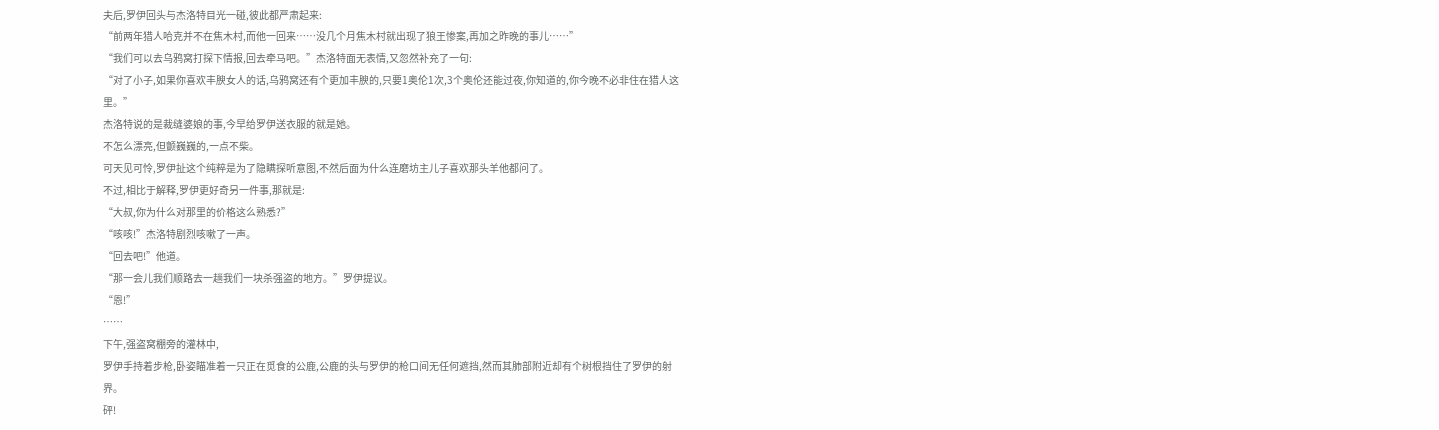夫后,罗伊回头与杰洛特目光一碰,彼此都严肃起来:
“前两年猎人哈克并不在焦木村,而他一回来……没几个月焦木村就出现了狼王惨案,再加之昨晚的事儿……”
“我们可以去乌鸦窝打探下情报,回去牵马吧。”杰洛特面无表情,又忽然补充了一句:
“对了小子,如果你喜欢丰腴女人的话,乌鸦窝还有个更加丰腴的,只要1奥伦1次,3个奥伦还能过夜,你知道的,你今晚不必非住在猎人这里。”
杰洛特说的是裁缝婆娘的事,今早给罗伊送衣服的就是她。
不怎么漂亮,但颤巍巍的,一点不柴。
可天见可怜,罗伊扯这个纯粹是为了隐瞒探听意图,不然后面为什么连磨坊主儿子喜欢那头羊他都问了。
不过,相比于解释,罗伊更好奇另一件事,那就是:
“大叔,你为什么对那里的价格这么熟悉?”
“咳咳!”杰洛特剧烈咳嗽了一声。
“回去吧!”他道。
“那一会儿我们顺路去一趟我们一块杀强盗的地方。”罗伊提议。
“恩!”
……
下午,强盗窝棚旁的灌林中,
罗伊手持着步枪,卧姿瞄准着一只正在觅食的公鹿,公鹿的头与罗伊的枪口间无任何遮挡,然而其肺部附近却有个树根挡住了罗伊的射界。
砰!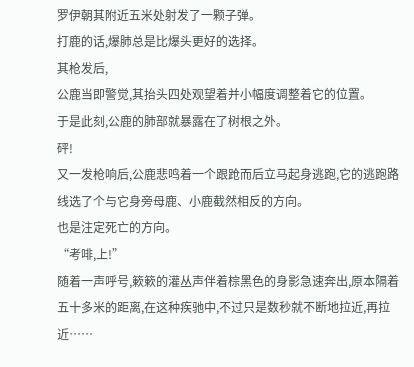罗伊朝其附近五米处射发了一颗子弹。
打鹿的话,爆肺总是比爆头更好的选择。
其枪发后,
公鹿当即警觉,其抬头四处观望着并小幅度调整着它的位置。
于是此刻,公鹿的肺部就暴露在了树根之外。
砰!
又一发枪响后,公鹿悲鸣着一个跟跄而后立马起身逃跑,它的逃跑路线选了个与它身旁母鹿、小鹿截然相反的方向。
也是注定死亡的方向。
“考啡,上!”
随着一声呼号,簌簌的灌丛声伴着棕黑色的身影急速奔出,原本隔着五十多米的距离,在这种疾驰中,不过只是数秒就不断地拉近,再拉近……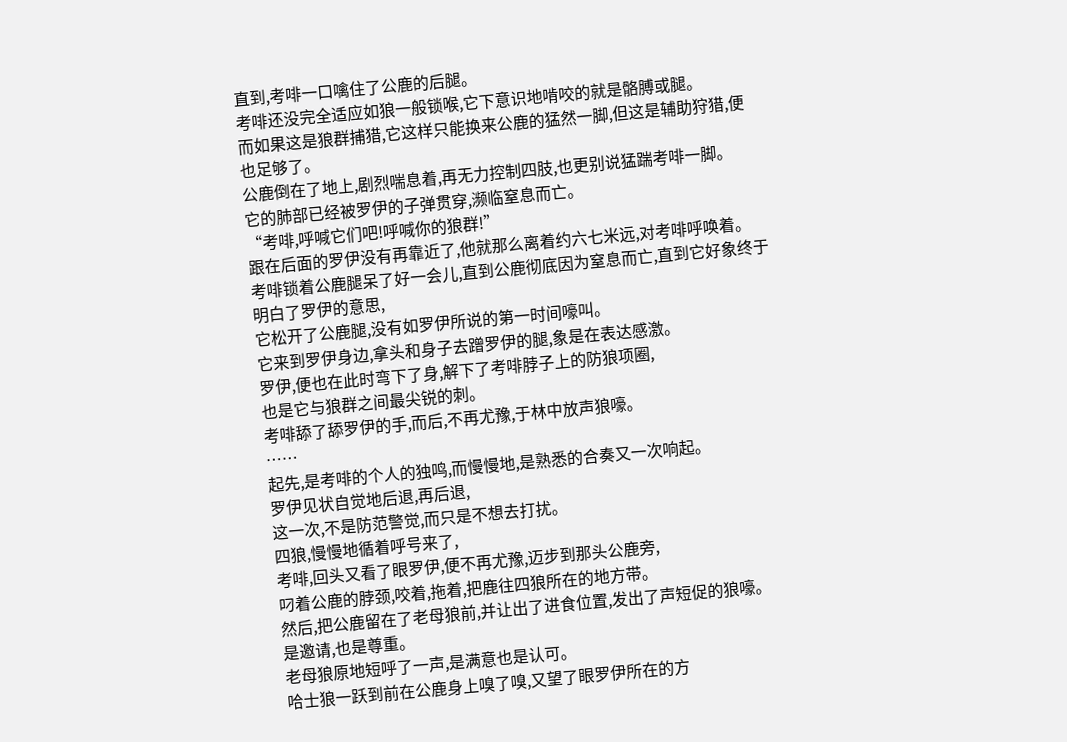直到,考啡一口噙住了公鹿的后腿。
考啡还没完全适应如狼一般锁喉,它下意识地啃咬的就是骼膊或腿。
而如果这是狼群捕猎,它这样只能换来公鹿的猛然一脚,但这是辅助狩猎,便也足够了。
公鹿倒在了地上,剧烈喘息着,再无力控制四肢,也更别说猛踹考啡一脚。
它的肺部已经被罗伊的子弹贯穿,濒临窒息而亡。
“考啡,呼喊它们吧!呼喊你的狼群!”
跟在后面的罗伊没有再靠近了,他就那么离着约六七米远,对考啡呼唤着。
考啡锁着公鹿腿呆了好一会儿,直到公鹿彻底因为窒息而亡,直到它好象终于明白了罗伊的意思,
它松开了公鹿腿,没有如罗伊所说的第一时间嚎叫。
它来到罗伊身边,拿头和身子去蹭罗伊的腿,象是在表达感激。
罗伊,便也在此时弯下了身,解下了考啡脖子上的防狼项圈,
也是它与狼群之间最尖锐的刺。
考啡舔了舔罗伊的手,而后,不再尤豫,于林中放声狼嚎。
……
起先,是考啡的个人的独鸣,而慢慢地,是熟悉的合奏又一次响起。
罗伊见状自觉地后退,再后退,
这一次,不是防范警觉,而只是不想去打扰。
四狼,慢慢地循着呼号来了,
考啡,回头又看了眼罗伊,便不再尤豫,迈步到那头公鹿旁,
叼着公鹿的脖颈,咬着,拖着,把鹿往四狼所在的地方带。
然后,把公鹿留在了老母狼前,并让出了进食位置,发出了声短促的狼嚎。
是邀请,也是尊重。
老母狼原地短呼了一声,是满意也是认可。
哈士狼一跃到前在公鹿身上嗅了嗅,又望了眼罗伊所在的方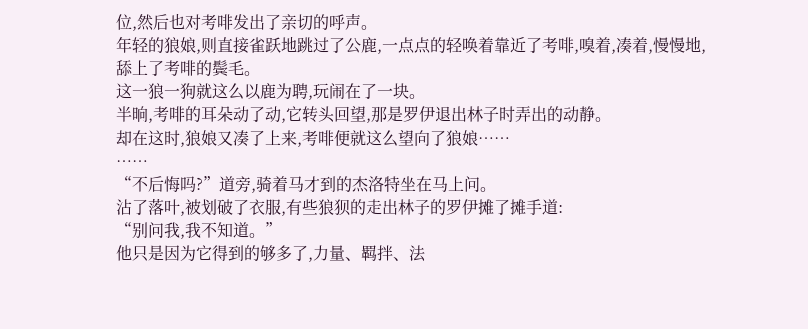位,然后也对考啡发出了亲切的呼声。
年轻的狼娘,则直接雀跃地跳过了公鹿,一点点的轻唤着靠近了考啡,嗅着,凑着,慢慢地,
舔上了考啡的鬓毛。
这一狼一狗就这么以鹿为聘,玩闹在了一块。
半晌,考啡的耳朵动了动,它转头回望,那是罗伊退出林子时弄出的动静。
却在这时,狼娘又凑了上来,考啡便就这么望向了狼娘……
……
“不后悔吗?”道旁,骑着马才到的杰洛特坐在马上问。
沾了落叶,被划破了衣服,有些狼狈的走出林子的罗伊摊了摊手道:
“别问我,我不知道。”
他只是因为它得到的够多了,力量、羁拌、法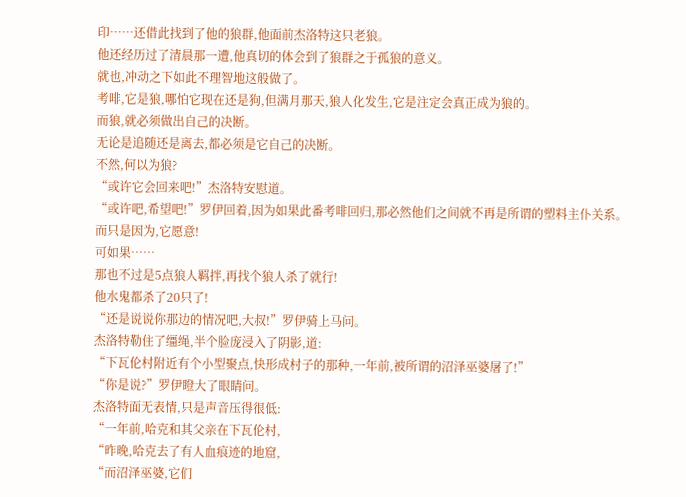印……还借此找到了他的狼群,他面前杰洛特这只老狼。
他还经历过了清晨那一遭,他真切的体会到了狼群之于孤狼的意义。
就也,冲动之下如此不理智地这般做了。
考啡,它是狼,哪怕它现在还是狗,但满月那天,狼人化发生,它是注定会真正成为狼的。
而狼,就必须做出自己的决断。
无论是追随还是离去,都必须是它自己的决断。
不然,何以为狼?
“或许它会回来吧!”杰洛特安慰道。
“或许吧,希望吧!”罗伊回着,因为如果此番考啡回归,那必然他们之间就不再是所谓的塑料主仆关系。
而只是因为,它愿意!
可如果……
那也不过是5点狼人羁拌,再找个狼人杀了就行!
他水鬼都杀了20只了!
“还是说说你那边的情况吧,大叔!”罗伊骑上马问。
杰洛特勒住了缰绳,半个脸庞浸入了阴影,道:
“下瓦伦村附近有个小型聚点,快形成村子的那种,一年前,被所谓的沼泽巫婆屠了!”
“你是说?”罗伊瞪大了眼睛问。
杰洛特面无表情,只是声音压得很低:
“一年前,哈克和其父亲在下瓦伦村,
“昨晚,哈克去了有人血痕迹的地窟,
“而沼泽巫婆,它们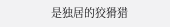是独居的狡猾猎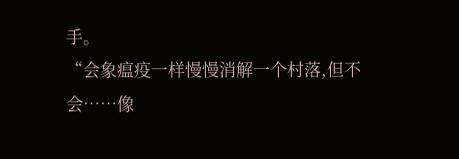手。
“会象瘟疫一样慢慢消解一个村落,但不会……像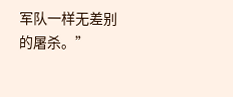军队一样无差别的屠杀。”